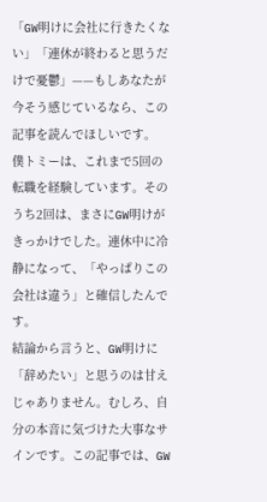「GW明けに会社に行きたくない」「連休が終わると思うだけで憂鬱」——もしあなたが今そう感じているなら、この記事を読んでほしいです。
僕トミーは、これまで5回の転職を経験しています。そのうち2回は、まさにGW明けがきっかけでした。連休中に冷静になって、「やっぱりこの会社は違う」と確信したんです。
結論から言うと、GW明けに「辞めたい」と思うのは甘えじゃありません。むしろ、自分の本音に気づけた大事なサインです。この記事では、GW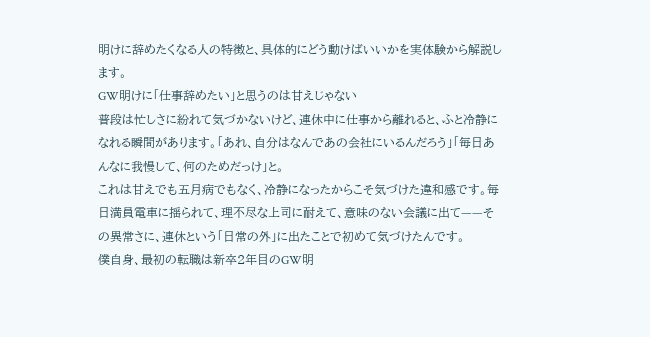明けに辞めたくなる人の特徴と、具体的にどう動けばいいかを実体験から解説します。
GW明けに「仕事辞めたい」と思うのは甘えじゃない
普段は忙しさに紛れて気づかないけど、連休中に仕事から離れると、ふと冷静になれる瞬間があります。「あれ、自分はなんであの会社にいるんだろう」「毎日あんなに我慢して、何のためだっけ」と。
これは甘えでも五月病でもなく、冷静になったからこそ気づけた違和感です。毎日満員電車に揺られて、理不尽な上司に耐えて、意味のない会議に出て——その異常さに、連休という「日常の外」に出たことで初めて気づけたんです。
僕自身、最初の転職は新卒2年目のGW明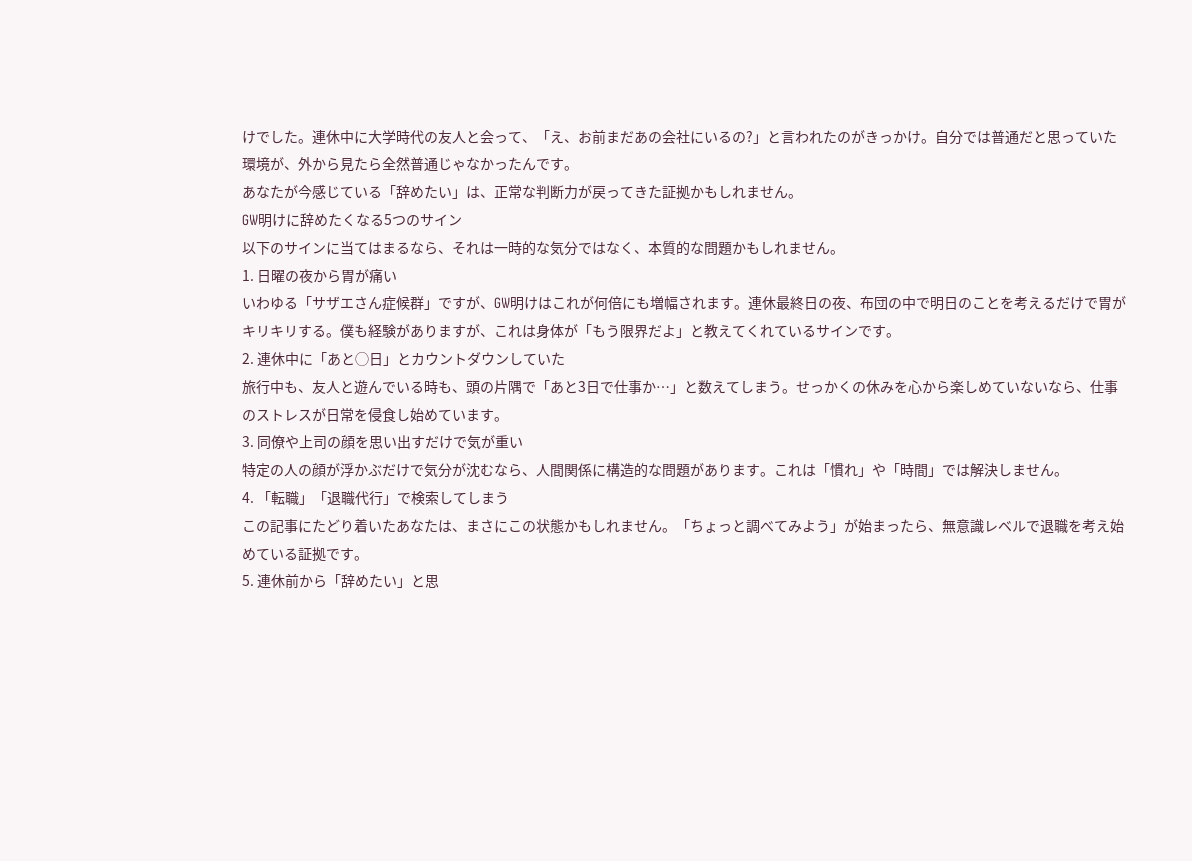けでした。連休中に大学時代の友人と会って、「え、お前まだあの会社にいるの?」と言われたのがきっかけ。自分では普通だと思っていた環境が、外から見たら全然普通じゃなかったんです。
あなたが今感じている「辞めたい」は、正常な判断力が戻ってきた証拠かもしれません。
GW明けに辞めたくなる5つのサイン
以下のサインに当てはまるなら、それは一時的な気分ではなく、本質的な問題かもしれません。
1. 日曜の夜から胃が痛い
いわゆる「サザエさん症候群」ですが、GW明けはこれが何倍にも増幅されます。連休最終日の夜、布団の中で明日のことを考えるだけで胃がキリキリする。僕も経験がありますが、これは身体が「もう限界だよ」と教えてくれているサインです。
2. 連休中に「あと◯日」とカウントダウンしていた
旅行中も、友人と遊んでいる時も、頭の片隅で「あと3日で仕事か…」と数えてしまう。せっかくの休みを心から楽しめていないなら、仕事のストレスが日常を侵食し始めています。
3. 同僚や上司の顔を思い出すだけで気が重い
特定の人の顔が浮かぶだけで気分が沈むなら、人間関係に構造的な問題があります。これは「慣れ」や「時間」では解決しません。
4. 「転職」「退職代行」で検索してしまう
この記事にたどり着いたあなたは、まさにこの状態かもしれません。「ちょっと調べてみよう」が始まったら、無意識レベルで退職を考え始めている証拠です。
5. 連休前から「辞めたい」と思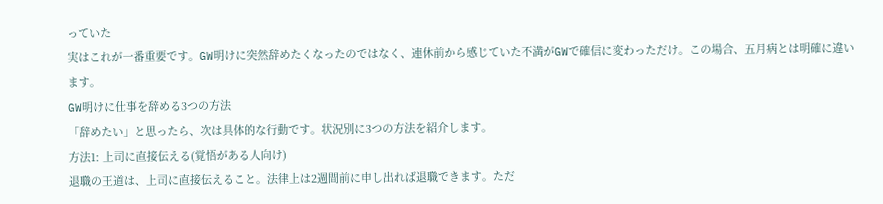っていた
実はこれが一番重要です。GW明けに突然辞めたくなったのではなく、連休前から感じていた不満がGWで確信に変わっただけ。この場合、五月病とは明確に違います。
GW明けに仕事を辞める3つの方法
「辞めたい」と思ったら、次は具体的な行動です。状況別に3つの方法を紹介します。
方法1: 上司に直接伝える(覚悟がある人向け)
退職の王道は、上司に直接伝えること。法律上は2週間前に申し出れば退職できます。ただ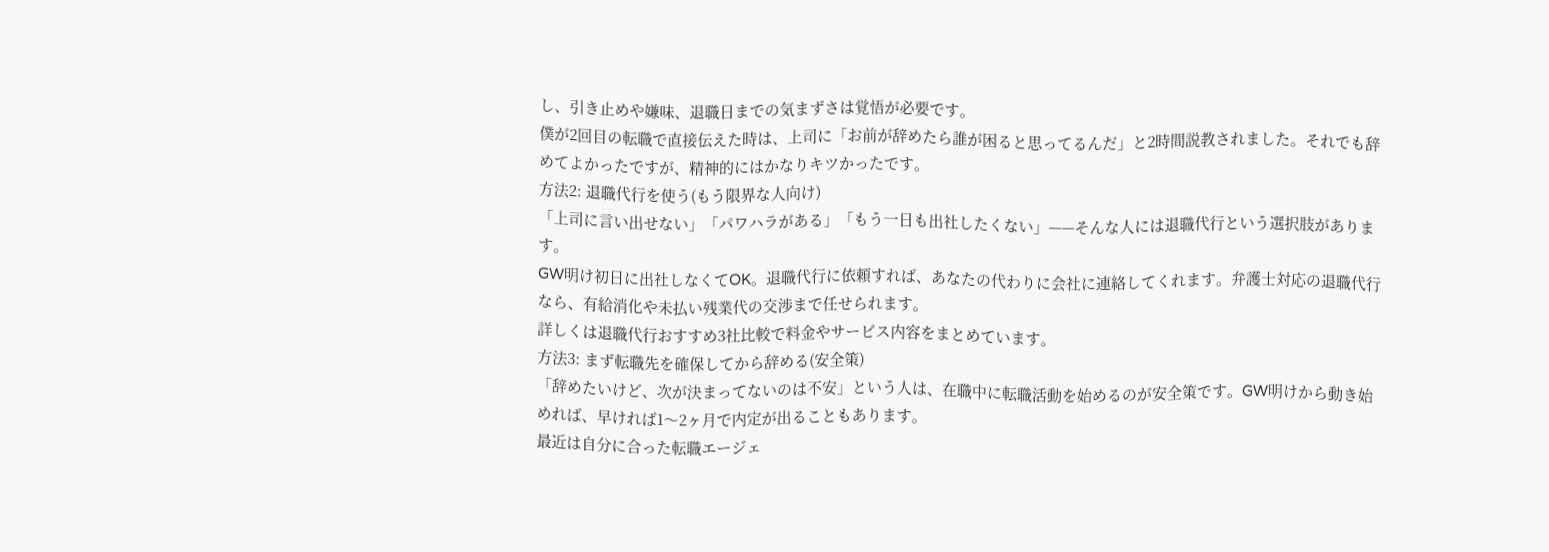し、引き止めや嫌味、退職日までの気まずさは覚悟が必要です。
僕が2回目の転職で直接伝えた時は、上司に「お前が辞めたら誰が困ると思ってるんだ」と2時間説教されました。それでも辞めてよかったですが、精神的にはかなりキツかったです。
方法2: 退職代行を使う(もう限界な人向け)
「上司に言い出せない」「パワハラがある」「もう一日も出社したくない」——そんな人には退職代行という選択肢があります。
GW明け初日に出社しなくてOK。退職代行に依頼すれば、あなたの代わりに会社に連絡してくれます。弁護士対応の退職代行なら、有給消化や未払い残業代の交渉まで任せられます。
詳しくは退職代行おすすめ3社比較で料金やサービス内容をまとめています。
方法3: まず転職先を確保してから辞める(安全策)
「辞めたいけど、次が決まってないのは不安」という人は、在職中に転職活動を始めるのが安全策です。GW明けから動き始めれば、早ければ1〜2ヶ月で内定が出ることもあります。
最近は自分に合った転職エージェ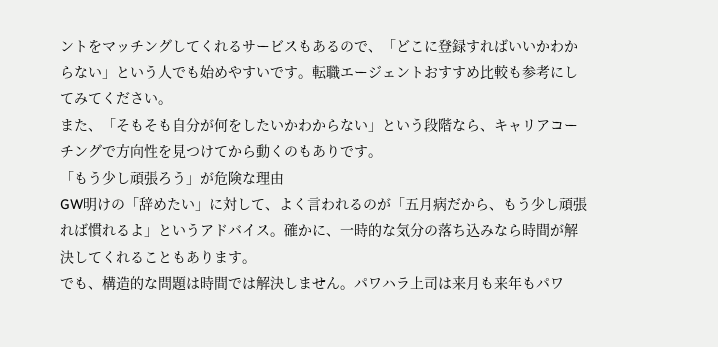ントをマッチングしてくれるサービスもあるので、「どこに登録すればいいかわからない」という人でも始めやすいです。転職エージェントおすすめ比較も参考にしてみてください。
また、「そもそも自分が何をしたいかわからない」という段階なら、キャリアコーチングで方向性を見つけてから動くのもありです。
「もう少し頑張ろう」が危険な理由
GW明けの「辞めたい」に対して、よく言われるのが「五月病だから、もう少し頑張れば慣れるよ」というアドバイス。確かに、一時的な気分の落ち込みなら時間が解決してくれることもあります。
でも、構造的な問題は時間では解決しません。パワハラ上司は来月も来年もパワ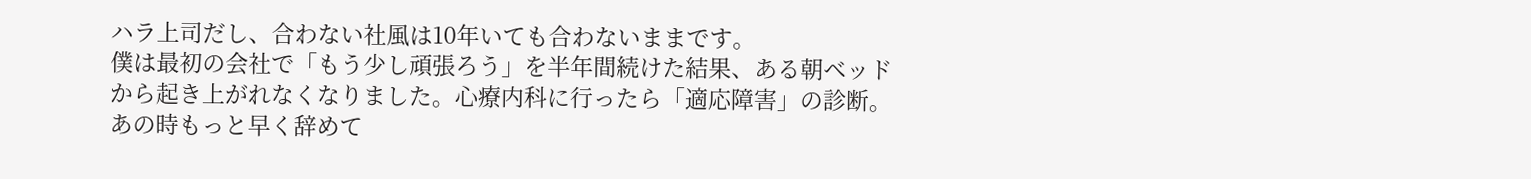ハラ上司だし、合わない社風は10年いても合わないままです。
僕は最初の会社で「もう少し頑張ろう」を半年間続けた結果、ある朝ベッドから起き上がれなくなりました。心療内科に行ったら「適応障害」の診断。あの時もっと早く辞めて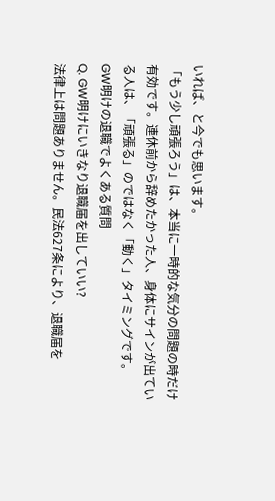いれば、と今でも思います。
「もう少し頑張ろう」は、本当に一時的な気分の問題の時だけ有効です。連休前から辞めたかった人、身体にサインが出ている人は、「頑張る」のではなく「動く」タイミングです。
GW明けの退職でよくある質問
Q. GW明けにいきなり退職届を出していい?
法律上は問題ありません。民法627条により、退職届を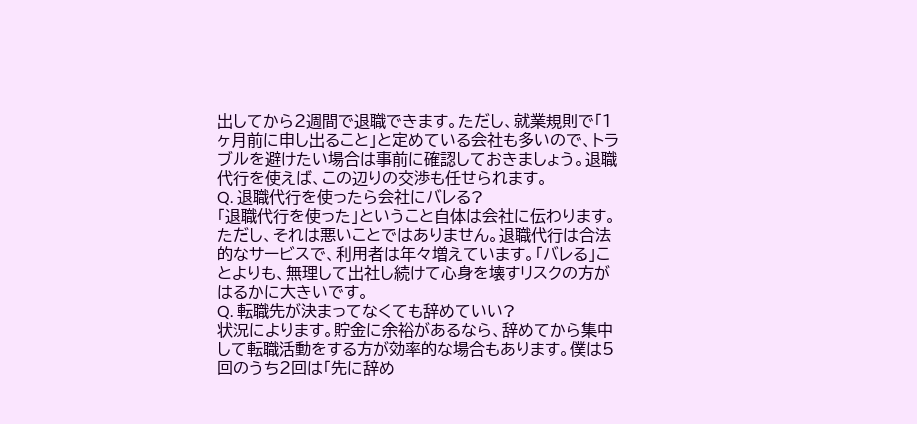出してから2週間で退職できます。ただし、就業規則で「1ヶ月前に申し出ること」と定めている会社も多いので、トラブルを避けたい場合は事前に確認しておきましょう。退職代行を使えば、この辺りの交渉も任せられます。
Q. 退職代行を使ったら会社にバレる?
「退職代行を使った」ということ自体は会社に伝わります。ただし、それは悪いことではありません。退職代行は合法的なサービスで、利用者は年々増えています。「バレる」ことよりも、無理して出社し続けて心身を壊すリスクの方がはるかに大きいです。
Q. 転職先が決まってなくても辞めていい?
状況によります。貯金に余裕があるなら、辞めてから集中して転職活動をする方が効率的な場合もあります。僕は5回のうち2回は「先に辞め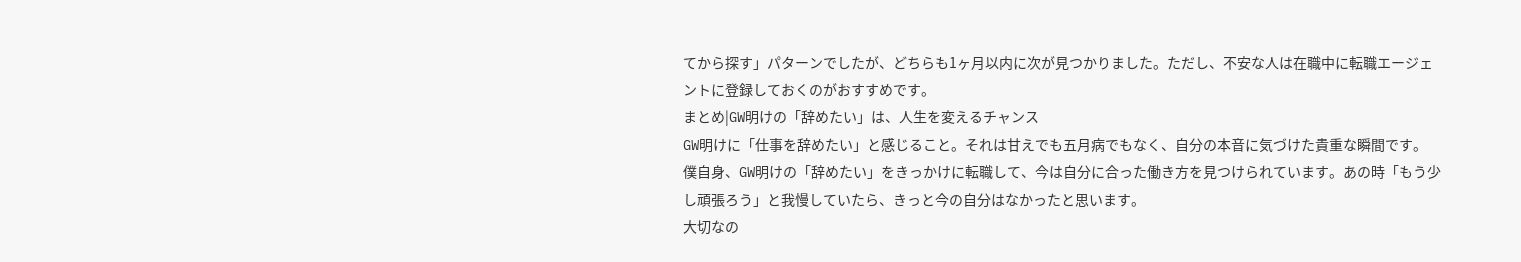てから探す」パターンでしたが、どちらも1ヶ月以内に次が見つかりました。ただし、不安な人は在職中に転職エージェントに登録しておくのがおすすめです。
まとめ|GW明けの「辞めたい」は、人生を変えるチャンス
GW明けに「仕事を辞めたい」と感じること。それは甘えでも五月病でもなく、自分の本音に気づけた貴重な瞬間です。
僕自身、GW明けの「辞めたい」をきっかけに転職して、今は自分に合った働き方を見つけられています。あの時「もう少し頑張ろう」と我慢していたら、きっと今の自分はなかったと思います。
大切なの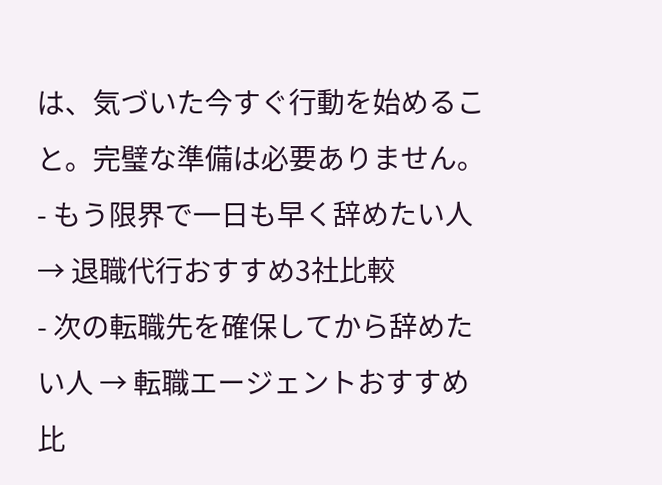は、気づいた今すぐ行動を始めること。完璧な準備は必要ありません。
- もう限界で一日も早く辞めたい人 → 退職代行おすすめ3社比較
- 次の転職先を確保してから辞めたい人 → 転職エージェントおすすめ比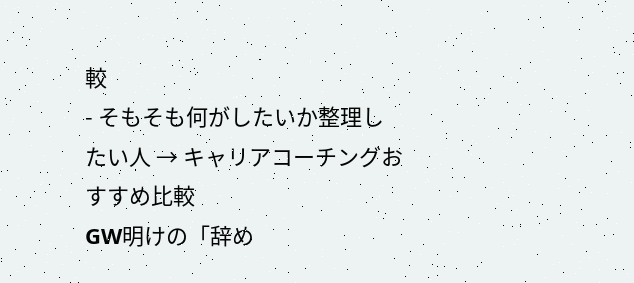較
- そもそも何がしたいか整理したい人 → キャリアコーチングおすすめ比較
GW明けの「辞め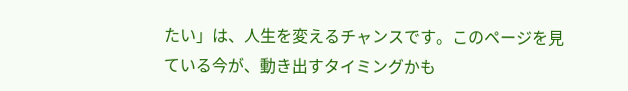たい」は、人生を変えるチャンスです。このページを見ている今が、動き出すタイミングかも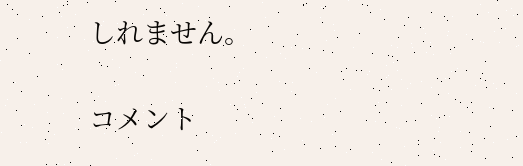しれません。

コメント